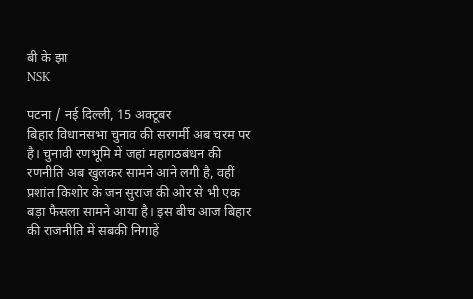बी के झा
NSK

पटना / नई दिल्ली, 15 अक्टूबर
बिहार विधानसभा चुनाव की सरगर्मी अब चरम पर है। चुनावी रणभूमि में जहां महागठबंधन की रणनीति अब खुलकर सामने आने लगी है, वहीं प्रशांत किशोर के जन सुराज की ओर से भी एक बड़ा फैसला सामने आया है। इस बीच आज बिहार की राजनीति में सबकी निगाहें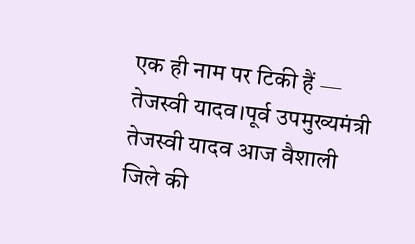एक ही नाम पर टिकी हैं — तेजस्वी यादव।पूर्व उपमुख्यमंत्री तेजस्वी यादव आज वैशाली जिले की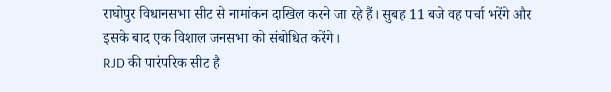राघोपुर विधानसभा सीट से नामांकन दाखिल करने जा रहे हैं। सुबह 11 बजे वह पर्चा भरेंगे और इसके बाद एक विशाल जनसभा को संबोधित करेंगे।
RJD की पारंपरिक सीट है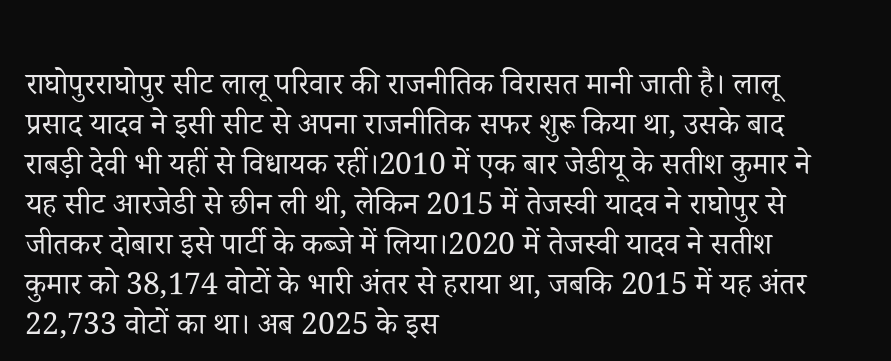राघोपुरराघोपुर सीट लालू परिवार की राजनीतिक विरासत मानी जाती है। लालू प्रसाद यादव ने इसी सीट से अपना राजनीतिक सफर शुरू किया था, उसके बाद राबड़ी देवी भी यहीं से विधायक रहीं।2010 में एक बार जेडीयू के सतीश कुमार ने यह सीट आरजेडी से छीन ली थी, लेकिन 2015 में तेजस्वी यादव ने राघोपुर से जीतकर दोबारा इसे पार्टी के कब्जे में लिया।2020 में तेजस्वी यादव ने सतीश कुमार को 38,174 वोटों के भारी अंतर से हराया था, जबकि 2015 में यह अंतर 22,733 वोटों का था। अब 2025 के इस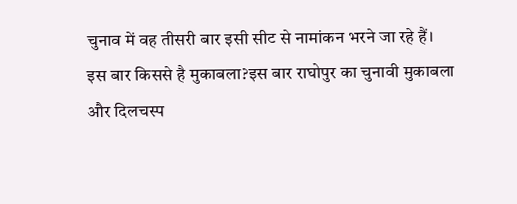चुनाव में वह तीसरी बार इसी सीट से नामांकन भरने जा रहे हैं।
इस बार किससे है मुकाबला?इस बार राघोपुर का चुनावी मुकाबला और दिलचस्प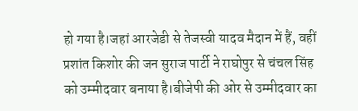हो गया है।जहां आरजेडी से तेजस्वी यादव मैदान में हैं, वहीं प्रशांत किशोर की जन सुराज पार्टी ने राघोपुर से चंचल सिंह को उम्मीदवार बनाया है।बीजेपी की ओर से उम्मीदवार का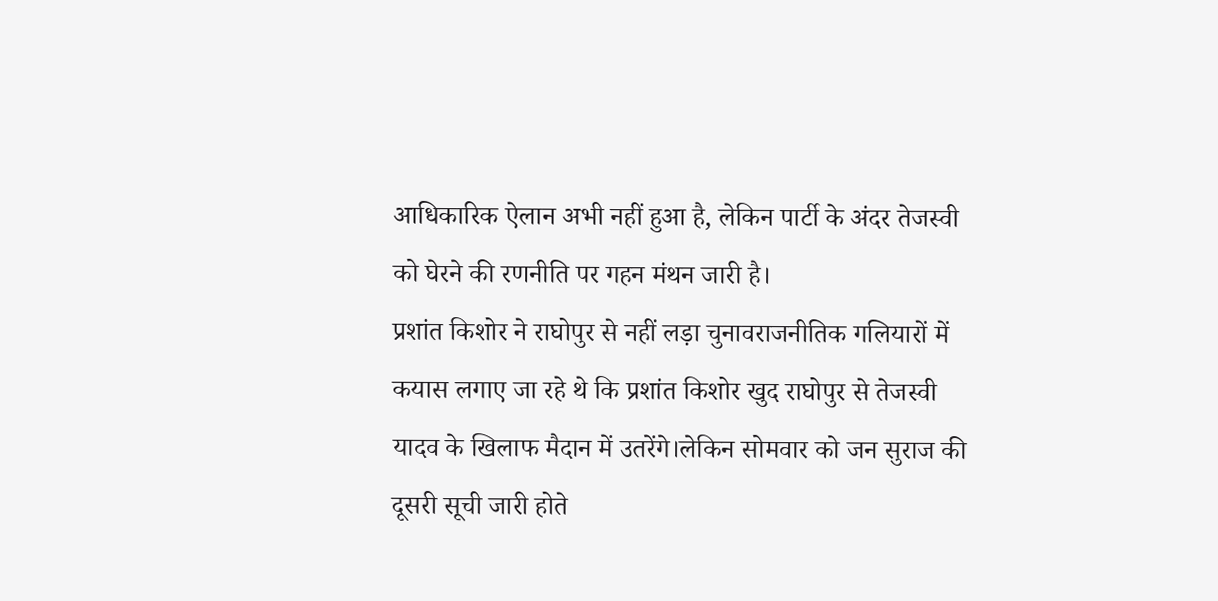आधिकारिक ऐलान अभी नहीं हुआ है, लेकिन पार्टी के अंदर तेजस्वी को घेरने की रणनीति पर गहन मंथन जारी है।
प्रशांत किशोर ने राघोपुर से नहीं लड़ा चुनावराजनीतिक गलियारों में कयास लगाए जा रहे थे कि प्रशांत किशोर खुद राघोपुर से तेजस्वी यादव के खिलाफ मैदान में उतरेंगे।लेकिन सोमवार को जन सुराज की दूसरी सूची जारी होते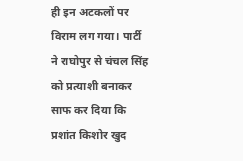ही इन अटकलों पर विराम लग गया। पार्टी ने राघोपुर से चंचल सिंह को प्रत्याशी बनाकर साफ कर दिया कि प्रशांत किशोर खुद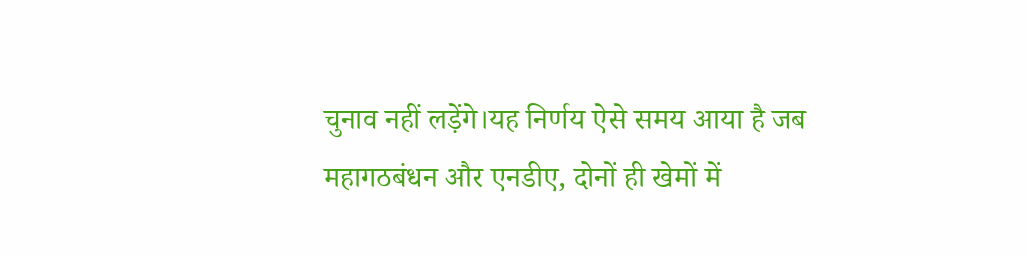चुनाव नहीं लड़ेंगे।यह निर्णय ऐसे समय आया है जब महागठबंधन और एनडीए, दोनों ही खेमों में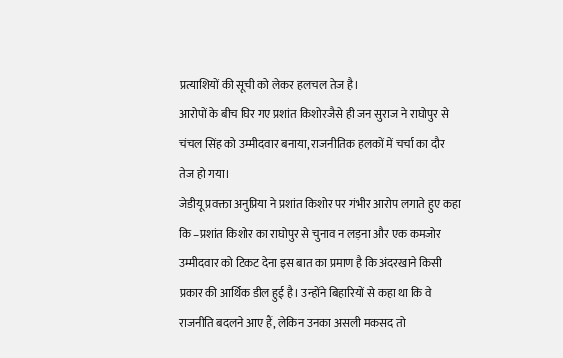प्रत्याशियों की सूची को लेकर हलचल तेज है।
आरोपों के बीच घिर गए प्रशांत किशोरजैसे ही जन सुराज ने राघोपुर से चंचल सिंह को उम्मीदवार बनाया, राजनीतिक हलकों में चर्चा का दौर तेज हो गया।
जेडीयू प्रवक्ता अनुप्रिया ने प्रशांत किशोर पर गंभीर आरोप लगाते हुए कहा कि –प्रशांत किशोर का राघोपुर से चुनाव न लड़ना और एक कमजोर उम्मीदवार को टिकट देना इस बात का प्रमाण है कि अंदरखाने किसी प्रकार की आर्थिक डील हुई है। उन्होंने बिहारियों से कहा था कि वे राजनीति बदलने आए हैं, लेकिन उनका असली मकसद तो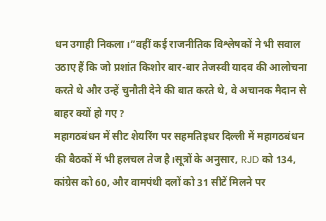धन उगाही निकला।”वहीं कई राजनीतिक विश्लेषकों ने भी सवाल उठाए हैं कि जो प्रशांत किशोर बार-बार तेजस्वी यादव की आलोचना करते थे और उन्हें चुनौती देने की बात करते थे, वे अचानक मैदान से बाहर क्यों हो गए?
महागठबंधन में सीट शेयरिंग पर सहमतिइधर दिल्ली में महागठबंधन की बैठकों में भी हलचल तेज है।सूत्रों के अनुसार, RJD को 134, कांग्रेस को 60, और वामपंथी दलों को 31 सीटें मिलने पर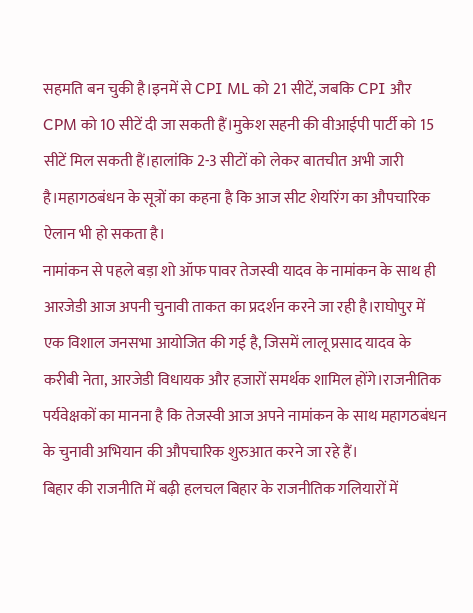सहमति बन चुकी है।इनमें से CPI ML को 21 सीटें, जबकि CPI और CPM को 10 सीटें दी जा सकती हैं।मुकेश सहनी की वीआईपी पार्टी को 15 सीटें मिल सकती हैं।हालांकि 2-3 सीटों को लेकर बातचीत अभी जारी है।महागठबंधन के सूत्रों का कहना है कि आज सीट शेयरिंग का औपचारिक ऐलान भी हो सकता है।
नामांकन से पहले बड़ा शो ऑफ पावर तेजस्वी यादव के नामांकन के साथ ही आरजेडी आज अपनी चुनावी ताकत का प्रदर्शन करने जा रही है।राघोपुर में एक विशाल जनसभा आयोजित की गई है, जिसमें लालू प्रसाद यादव के करीबी नेता, आरजेडी विधायक और हजारों समर्थक शामिल होंगे।राजनीतिक पर्यवेक्षकों का मानना है कि तेजस्वी आज अपने नामांकन के साथ महागठबंधन के चुनावी अभियान की औपचारिक शुरुआत करने जा रहे हैं।
बिहार की राजनीति में बढ़ी हलचल बिहार के राजनीतिक गलियारों में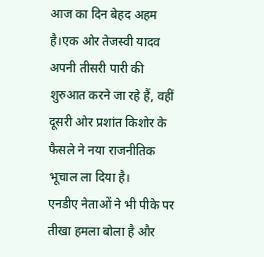आज का दिन बेहद अहम है।एक ओर तेजस्वी यादव अपनी तीसरी पारी की शुरुआत करने जा रहे हैं, वहीं दूसरी ओर प्रशांत किशोर के फैसले ने नया राजनीतिक भूचाल ला दिया है।
एनडीए नेताओं ने भी पीके पर तीखा हमला बोला है और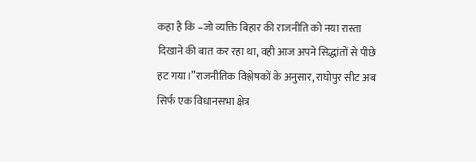कहा है कि –जो व्यक्ति बिहार की राजनीति को नया रास्ता दिखाने की बात कर रहा था, वही आज अपने सिद्धांतों से पीछे हट गया।”राजनीतिक विश्लेषकों के अनुसार, राघोपुर सीट अब सिर्फ एक विधानसभा क्षेत्र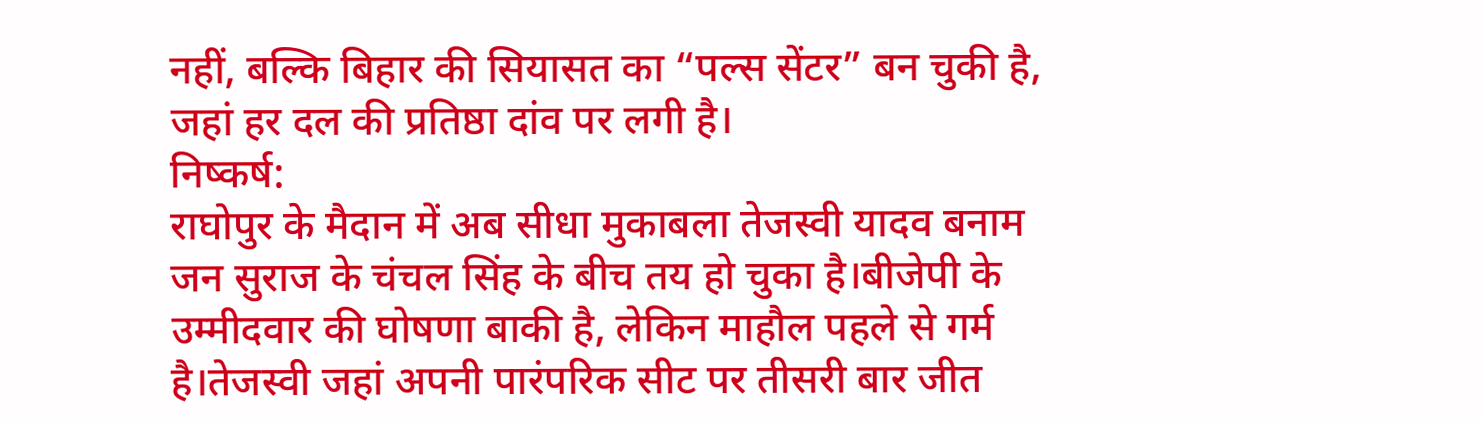नहीं, बल्कि बिहार की सियासत का “पल्स सेंटर” बन चुकी है, जहां हर दल की प्रतिष्ठा दांव पर लगी है।
निष्कर्ष:
राघोपुर के मैदान में अब सीधा मुकाबला तेजस्वी यादव बनाम जन सुराज के चंचल सिंह के बीच तय हो चुका है।बीजेपी के उम्मीदवार की घोषणा बाकी है, लेकिन माहौल पहले से गर्म है।तेजस्वी जहां अपनी पारंपरिक सीट पर तीसरी बार जीत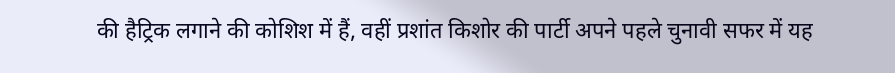की हैट्रिक लगाने की कोशिश में हैं, वहीं प्रशांत किशोर की पार्टी अपने पहले चुनावी सफर में यह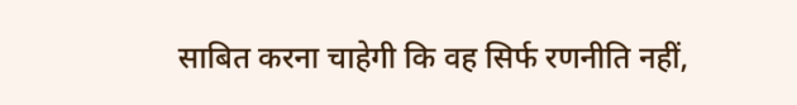साबित करना चाहेगी कि वह सिर्फ रणनीति नहीं,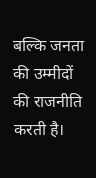बल्कि जनता की उम्मीदों की राजनीति करती है।